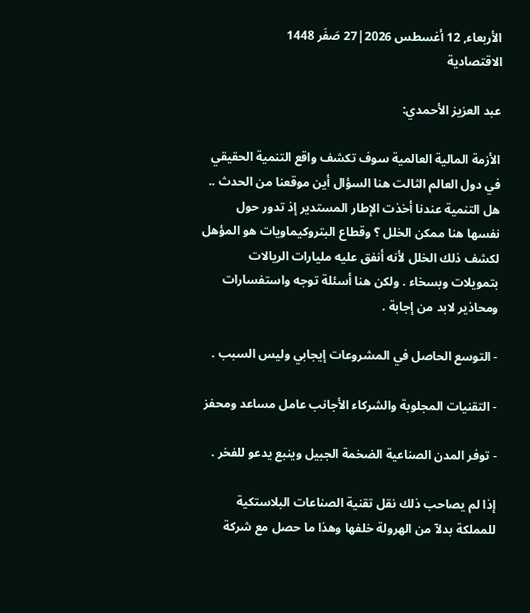الأربعاء, 12 أغسطس 2026|27 صَفَر 1448
الاقتصادية

عبد العزيز الأحمدي:

الأزمة المالية العالمية سوف تكشف واقع التنمية الحقيقي في دول العالم الثالت هنا السؤال أين موقعنا من الحدث .. هل التنمية عندنا أخذت الإطار المستدير إذ تدور حول نفسها هنا ممكن الخلل ؟ وقطاع البتروكيماويات هو المؤهل لكشف ذلك الخلل لأنه أنفق عليه مليارات الريالات بتمويلات وبسخاء . ولكن هنا أسئلة توجه واستفسارات ومحاذير لابد من إجابة .

- التوسع الحاصل في المشروعات إيجابي وليس السبب .

- التقنيات المجلوبة والشركاء الأجانب عامل مساعد ومحفز

- توفر المدن الصناعية الضخمة الجبيل وينبع يدعو للفخر .

إذا لم يصاحب ذلك نقل تقنية الصناعات البلاستكية للمملكة بدلآ من الهرولة خلفها وهذا ما حصل مع شركة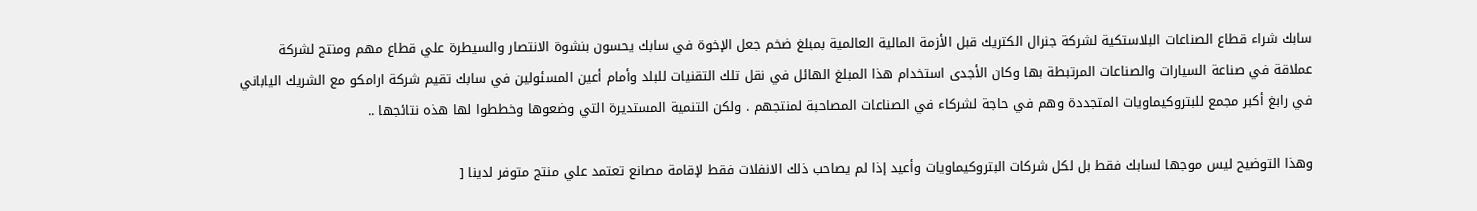سابك شراء قطاع الصناعات البلاستكية لشركة جنرال الكتريك قبل الأزمة المالية العالمية بمبلغ ضخم جعل الإخوة في سابك يحسون بنشوة الانتصار والسيطرة علي قطاع مهم ومنتج لشركة عملاقة في صناعة السيارات والصناعات المرتبطة بها وكان الأجدى استخدام هذا المبلغ الهائل في نقل تلك التقنيات للبلد وأمام أعين المسئولين في سابك تقيم شركة ارامكو مع الشريك الياباني في رابغ أكبر مجمع للبتروكيماويات المتجددة وهم في حاجة لشركاء في الصناعات المصاحبة لمنتجهم . ولكن التنمية المستديرة التي وضعوها وخططوا لها هذه نتائجها ..

وهذا التوضيح ليس موجها لسابك فقط بل لكل شركات البتروكيماويات وأعيد إذا لم يصاحب ذلك الانفلات فقط لإقامة مصانع تعتمد علي منتج متوفر لدينا [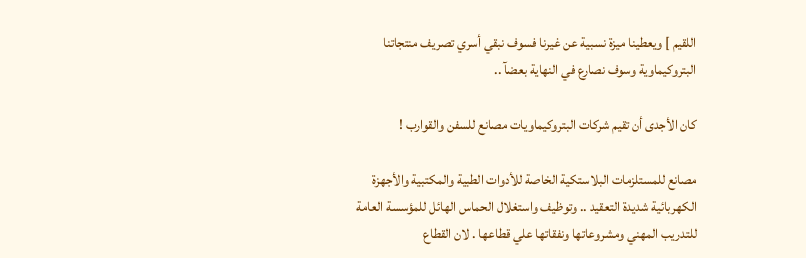اللقيم ] ويعطينا ميزة نسبية عن غيرنا فسوف نبقي أسري تصريف منتجاتنا البتروكيماوية وسوف نصارع في النهاية بعضآ ..

كان الأجدى أن تقيم شركات البتروكيماويات مصانع للسفن والقوارب !

مصانع للمستلزمات البلاستكية الخاصة للأدوات الطبية والمكتبية والأجهزة الكهربائية شديدة التعقيد .. وتوظيف واستغلال الحماس الهائل للمؤسسة العامة للتدريب المهني ومشروعاتها ونفقاتها علي قطاعها . لان القطاع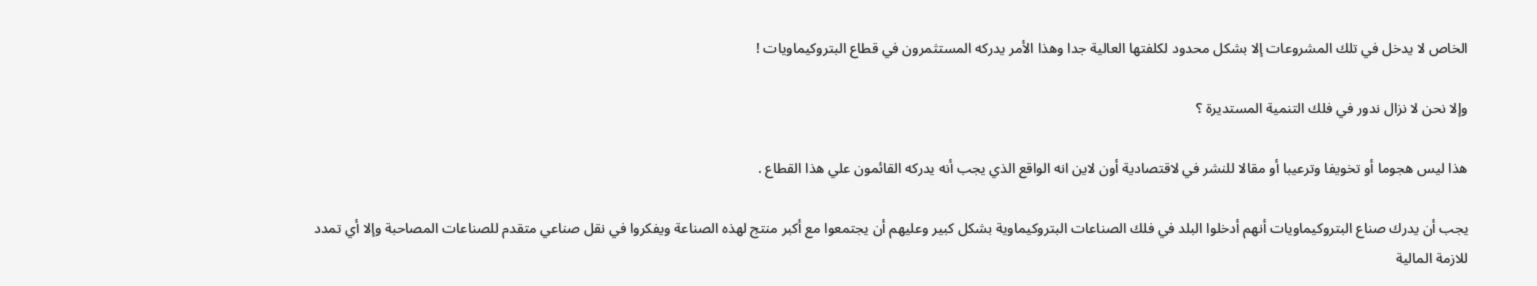الخاص لا يدخل في تلك المشروعات إلا بشكل محدود لكلفتها العالية جدا وهذا الأمر يدركه المستثمرون في قطاع البتروكيماويات !

وإلا نحن لا نزال ندور في فلك التنمية المستديرة ؟

هذا ليس هجوما أو تخويفا وترعيبا أو مقالا للنشر في لاقتصادية أون لاين انه الواقع الذي يجب أنه يدركه القائمون علي هذا القطاع .

يجب أن يدرك صناع البتروكيماويات أنهم أدخلوا البلد في فلك الصناعات البتروكيماوية بشكل كبير وعليهم أن يجتمعوا مع أكبر منتج لهذه الصناعة ويفكروا في نقل صناعي متقدم للصناعات المصاحبة وإلا أي تمدد للازمة المالية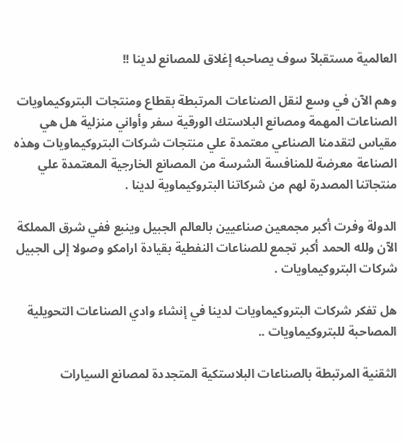العالمية مستقبلآ سوف يصاحبه إغلاق للمصانع لدينا !!

وهم الآن في وسع لنقل الصناعات المرتبطة بقطاع ومنتجات البتروكيماويات الصناعات المهمة ومصانع البلاستك الورقية سفر وأواني منزلية هل هي مقياس لتقدمنا الصناعي معتمدة علي منتجات شركات البتروكيماويات وهذه الصناعة معرضة للمنافسة الشرسة من المصانع الخارجية المعتمدة علي منتجاتنا المصدرة لهم من شركاتنا البتروكيماوية لدينا .

الدولة وفرت أكبر مجمعين صناعيين بالعالم الجبيل وينبع ففي شرق المملكة الآن ولله الحمد أكبر تجمع للصناعات النفطية بقيادة ارامكو وصولا إلى الجبيل شركات البتروكيماويات .

هل تفكر شركات البتروكيماويات لدينا في إنشاء وادي الصناعات التحويلية المصاحبة للبتروكيماويات ..

الثقنية المرتبطة بالصناعات البلاستكية المتجددة لمصانع السيارات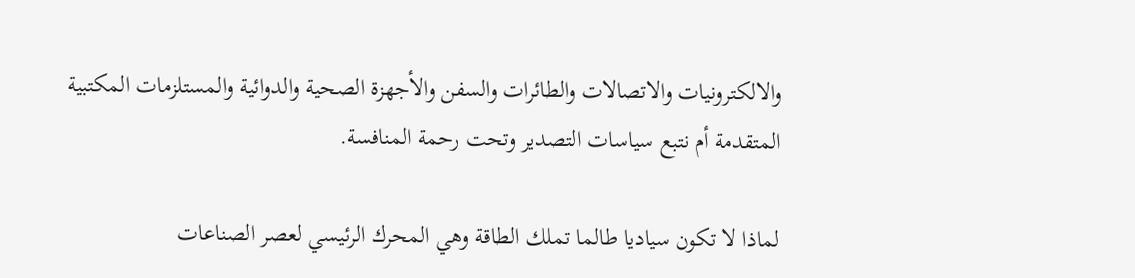والالكترونيات والاتصالات والطائرات والسفن والأجهزة الصحية والدوائية والمستلزمات المكتبية المتقدمة أم نتبع سياسات التصدير وتحت رحمة المنافسة.

لماذا لا تكون سياديا طالما تملك الطاقة وهي المحرك الرئيسي لعصر الصناعات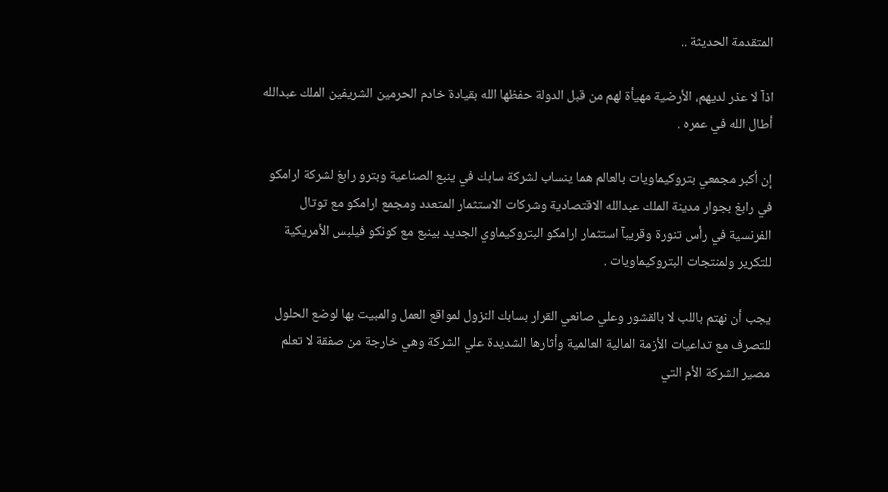المتقدمة الحديثة ..

اذآ لا عذر لديهم، الأرضية مهيأة لهم من قبل الدولة حفظها الله بقيادة خادم الحرمين الشريفين الملك عبدالله أطال الله في عمره .

إن أكبر مجمعي بتروكيماويات بالعالم هما ينساب لشركة سابك في ينبع الصناعية وبترو رابغ لشركة ارامكو في رابغ بجوار مدينة الملك عبدالله الاقتصادية وشركات الاستثمار المتعدد ومجمع ارامكو مع توتال الفرنسية في رأس تنورة وقريبآ استثمار ارامكو البتروكيماوي الجديد بينبع مع كونكو فيلبس الأمريكية للتكرير ولمنتجات البتروكيماويات .

يجب أن نهتم باللب لا بالقشور وعلي صانعي القرار بسابك النزول لمواقع العمل والمبيت بها لوضع الحلول للتصرف مع تداعيات الأزمة المالية العالمية وأثارها الشديدة علي الشركة وهي خارجة من صفقة لا تعلم مصير الشركة الأم التي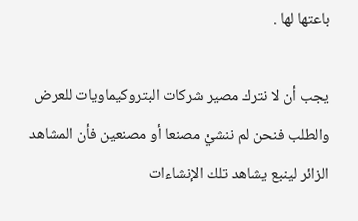باعتها لها .

يجب أن لا نترك مصير شركات البتروكيماويات للعرض والطلب فنحن لم ننشيْ مصنعا أو مصنعين فأن المشاهد الزائر لينبع يشاهد تلك الإنشاءات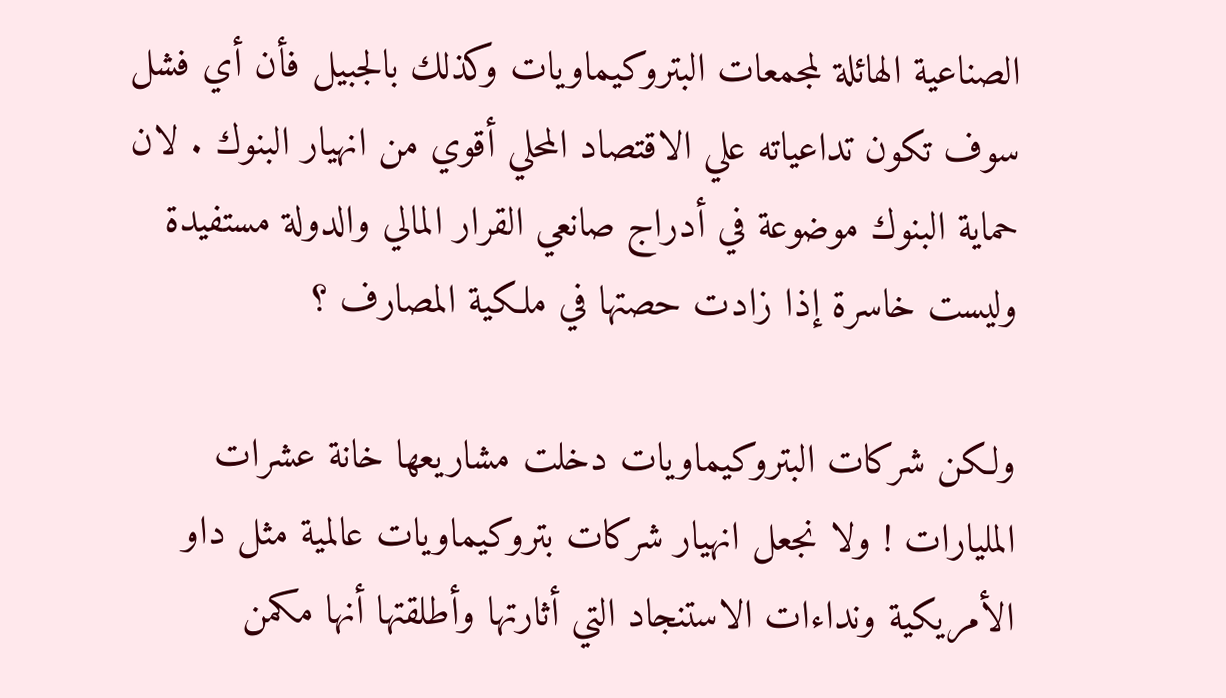الصناعية الهائلة لمجمعات البتروكيماويات وكذلك بالجبيل فأن أي فشل سوف تكون تداعياته علي الاقتصاد المحلي أقوي من انهيار البنوك . لان حماية البنوك موضوعة في أدراج صانعي القرار المالي والدولة مستفيدة وليست خاسرة إذا زادت حصتها في ملكية المصارف ؟

ولكن شركات البتروكيماويات دخلت مشاريعها خانة عشرات المليارات ! ولا نجعل انهيار شركات بتروكيماويات عالمية مثل داو الأمريكية ونداءات الاستنجاد التي أثارتها وأطلقتها أنها مكمن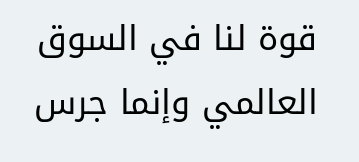قوة لنا في السوق العالمي وإنما جرس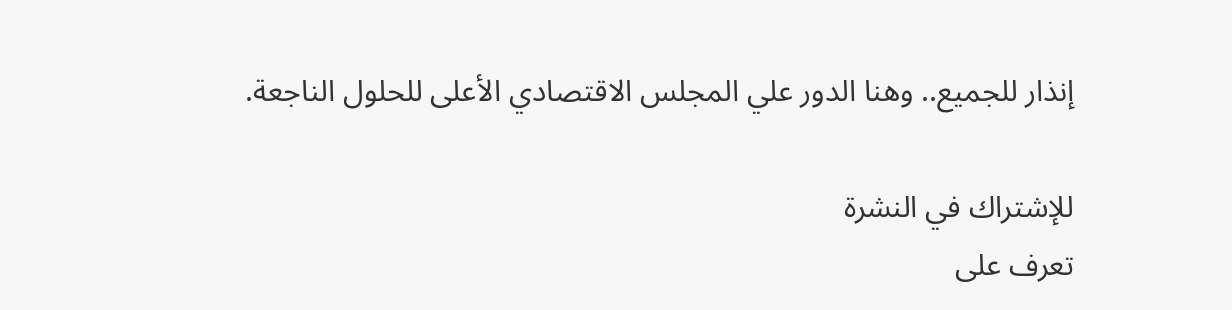إنذار للجميع.. وهنا الدور علي المجلس الاقتصادي الأعلى للحلول الناجعة.

للإشتراك في النشرة
تعرف على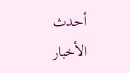أحدث الأخبار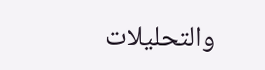والتحليلات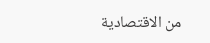من الاقتصادية